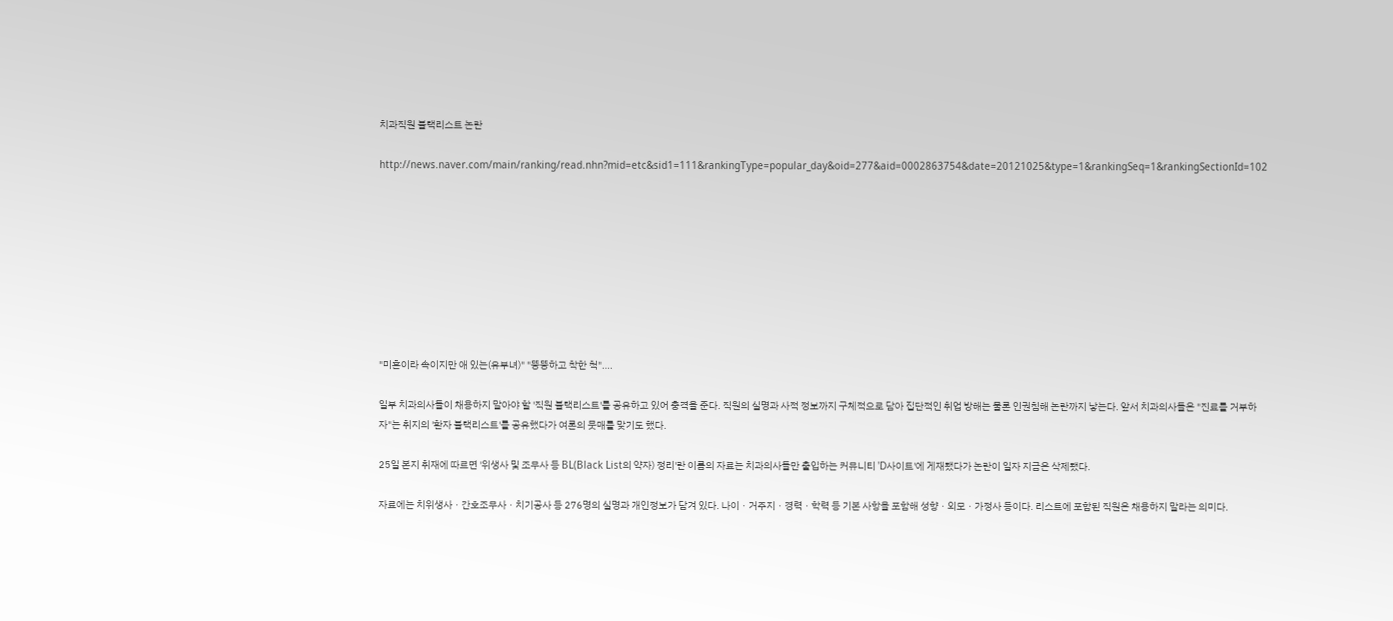치과직원 블랙리스트 논란

http://news.naver.com/main/ranking/read.nhn?mid=etc&sid1=111&rankingType=popular_day&oid=277&aid=0002863754&date=20121025&type=1&rankingSeq=1&rankingSectionId=102









"미혼이라 속이지만 애 있는(유부녀)" "뚱뚱하고 착한 척"….

일부 치과의사들이 채용하지 말아야 할 '직원 블랙리스트'를 공유하고 있어 충격을 준다. 직원의 실명과 사적 정보까지 구체적으로 담아 집단적인 취업 방해는 물론 인권침해 논란까지 낳는다. 앞서 치과의사들은 "진료를 거부하자"는 취지의 '환자 블랙리스트'를 공유했다가 여론의 뭇매를 맞기도 했다.

25일 본지 취재에 따르면 '위생사 및 조무사 등 BL(Black List의 약자) 정리'란 이름의 자료는 치과의사들만 출입하는 커뮤니티 'D사이트'에 게재됐다가 논란이 일자 지금은 삭제됐다.

자료에는 치위생사ㆍ간호조무사ㆍ치기공사 등 276명의 실명과 개인정보가 담겨 있다. 나이ㆍ거주지ㆍ경력ㆍ학력 등 기본 사항을 포함해 성향ㆍ외모ㆍ가정사 등이다. 리스트에 포함된 직원은 채용하지 말라는 의미다.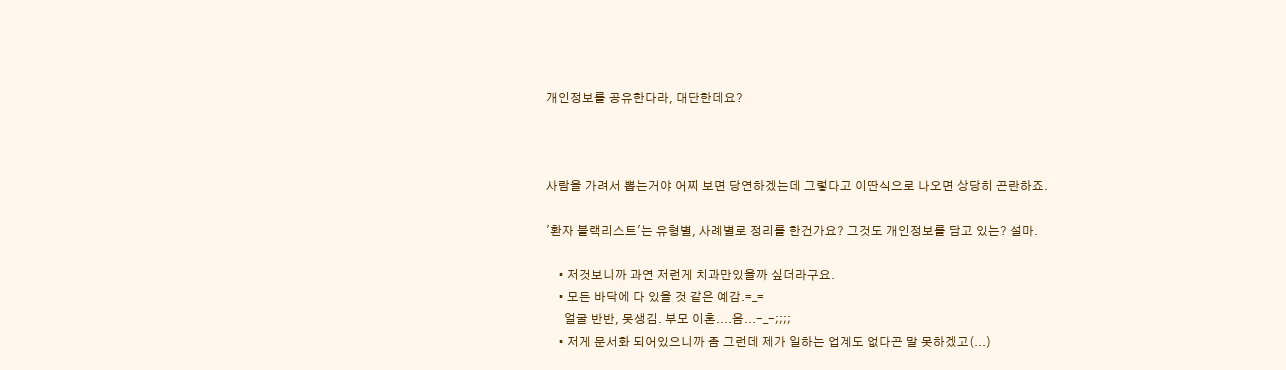개인정보를 공유한다라, 대단한데요?



사람을 가려서 뽑는거야 어찌 보면 당연하겠는데 그렇다고 이딴식으로 나오면 상당히 곤란하죠.

'환자 블랙리스트'는 유형별, 사례별로 정리를 한건가요? 그것도 개인정보를 담고 있는? 설마.

    • 저것보니까 과연 저런게 치과만있을까 싶더라구요.
    • 모든 바닥에 다 있을 것 같은 예감.=_=
      얼굴 반반, 못생김. 부모 이혼....음...-_-;;;;
    • 저게 문서화 되어있으니까 좀 그런데 제가 일하는 업계도 없다곤 말 못하겠고(...)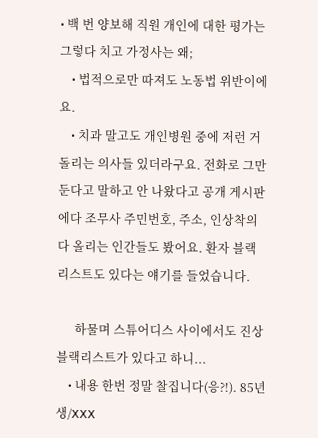• 백 번 양보해 직원 개인에 대한 평가는 그렇다 치고 가정사는 왜;
    • 법적으로만 따져도 노동법 위반이에요.
    • 치과 말고도 개인병원 중에 저런 거 돌리는 의사들 있더라구요. 전화로 그만둔다고 말하고 안 나왔다고 공개 게시판에다 조무사 주민번호, 주소, 인상착의 다 올리는 인간들도 봤어요. 환자 블랙리스트도 있다는 얘기를 들었습니다.

      하물며 스튜어디스 사이에서도 진상 블랙리스트가 있다고 하니...
    • 내용 한번 정말 찰집니다(응?!). 85년생/XXX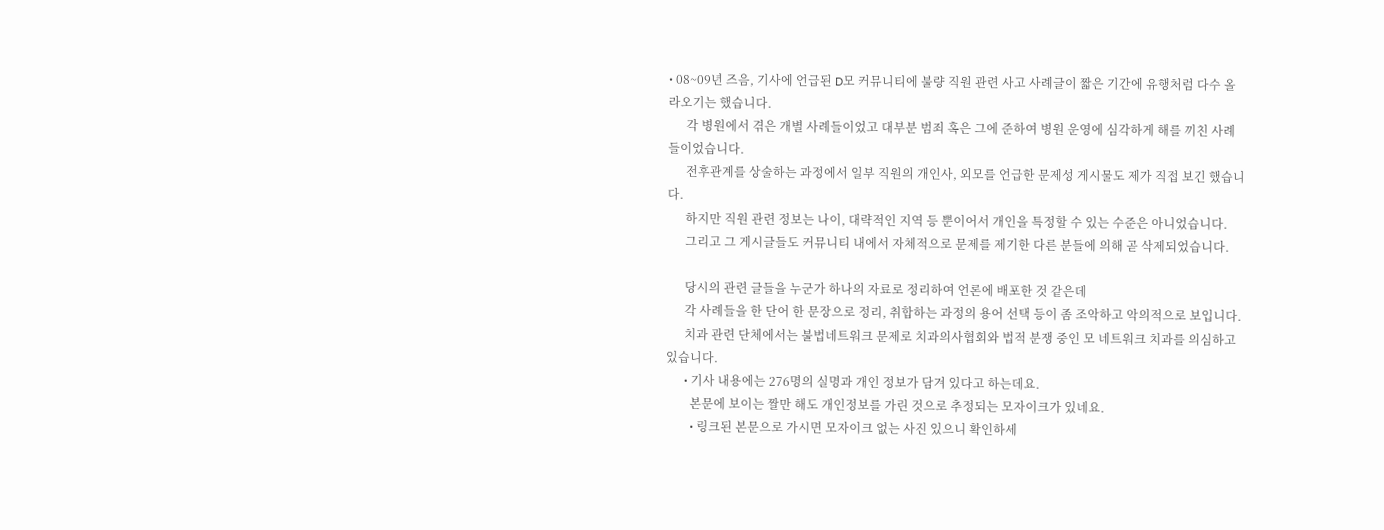• 08~09년 즈음, 기사에 언급된 D모 커뮤니티에 불량 직원 관련 사고 사례글이 짧은 기간에 유행처럼 다수 올라오기는 했습니다.
      각 병원에서 겪은 개별 사례들이었고 대부분 범죄 혹은 그에 준하여 병원 운영에 심각하게 해를 끼친 사례들이었습니다.
      전후관계를 상술하는 과정에서 일부 직원의 개인사, 외모를 언급한 문제성 게시물도 제가 직접 보긴 했습니다.
      하지만 직원 관련 정보는 나이, 대략적인 지역 등 뿐이어서 개인을 특정할 수 있는 수준은 아니었습니다.
      그리고 그 게시글들도 커뮤니티 내에서 자체적으로 문제를 제기한 다른 분들에 의해 곧 삭제되었습니다.

      당시의 관련 글들을 누군가 하나의 자료로 정리하여 언론에 배포한 것 같은데
      각 사례들을 한 단어 한 문장으로 정리, 취합하는 과정의 용어 선택 등이 좀 조악하고 악의적으로 보입니다.
      치과 관련 단체에서는 불법네트워크 문제로 치과의사협회와 법적 분쟁 중인 모 네트워크 치과를 의심하고 있습니다.
      • 기사 내용에는 276명의 실명과 개인 정보가 담겨 있다고 하는데요.
        본문에 보이는 짤만 해도 개인정보를 가린 것으로 추정되는 모자이크가 있네요.
        • 링크된 본문으로 가시면 모자이크 없는 사진 있으니 확인하세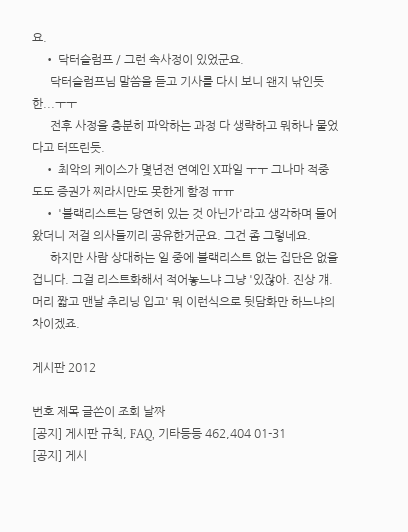요.
    • 닥터슬럼프 / 그런 속사정이 있었군요.
      닥터슬럼프님 말씀을 듣고 기사를 다시 보니 왠지 낚인듯한...ㅜㅜ
      전후 사정을 충분히 파악하는 과정 다 생략하고 뭐하나 물었다고 터뜨린듯.
    • 최악의 케이스가 몇년전 연예인 X파일 ㅜㅜ 그나마 적중도도 증권가 찌라시만도 못한게 함정 ㅠㅠ
    • '블랙리스트는 당연히 있는 것 아닌가'라고 생각하며 들어왔더니 저걸 의사들끼리 공유한거군요. 그건 좀 그렇네요.
      하지만 사람 상대하는 일 중에 블랙리스트 없는 집단은 없을겁니다. 그걸 리스트화해서 적어놓느냐 그냥 '있잖아. 진상 걔. 머리 짧고 맨날 추리닝 입고' 뭐 이런식으로 뒷담화만 하느냐의 차이겠죠.

게시판 2012

번호 제목 글쓴이 조회 날짜
[공지] 게시판 규칙, FAQ, 기타등등 462,404 01-31
[공지] 게시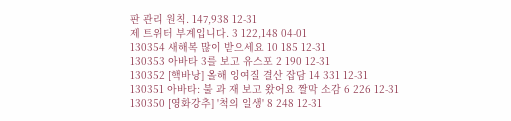판 관리 원칙. 147,938 12-31
제 트위터 부계입니다. 3 122,148 04-01
130354 새해복 많이 받으세요 10 185 12-31
130353 아바타 3를 보고 유스포 2 190 12-31
130352 [핵바낭] 올해 잉여질 결산 잡담 14 331 12-31
130351 아바타: 불 과 재 보고 왔어요 짤막 소감 6 226 12-31
130350 [영화강추] '척의 일생' 8 248 12-31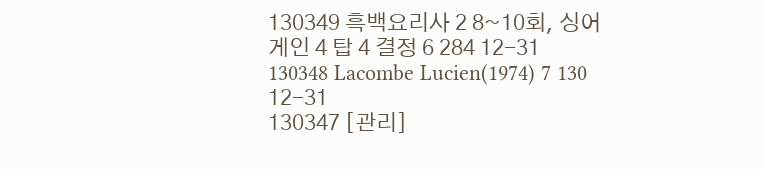130349 흑백요리사 2 8~10회, 싱어게인 4 탑 4 결정 6 284 12-31
130348 Lacombe Lucien(1974) 7 130 12-31
130347 [관리]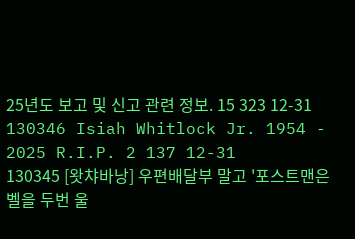25년도 보고 및 신고 관련 정보. 15 323 12-31
130346 Isiah Whitlock Jr. 1954 - 2025 R.I.P. 2 137 12-31
130345 [왓챠바낭] 우편배달부 말고 '포스트맨은 벨을 두번 울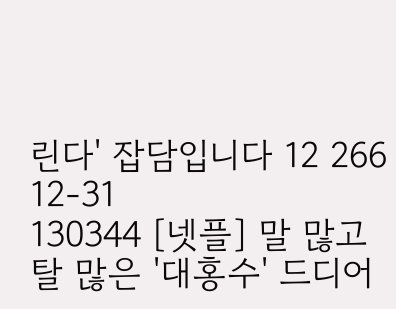린다' 잡담입니다 12 266 12-31
130344 [넷플] 말 많고 탈 많은 '대홍수' 드디어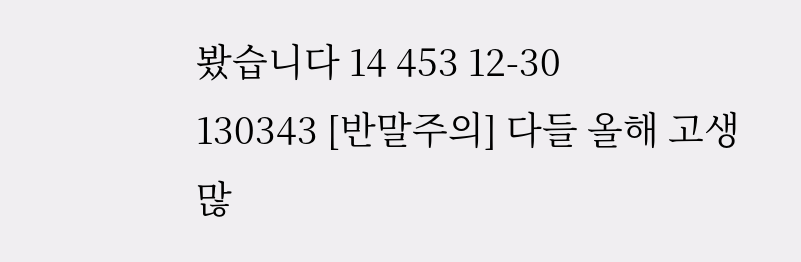봤습니다 14 453 12-30
130343 [반말주의] 다들 올해 고생 많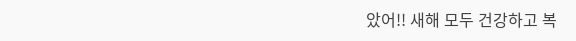았어!! 새해 모두 건강하고 복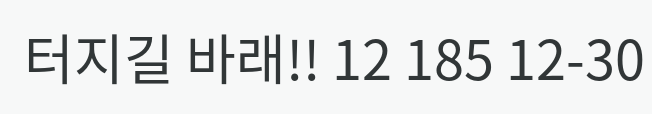터지길 바래!! 12 185 12-30